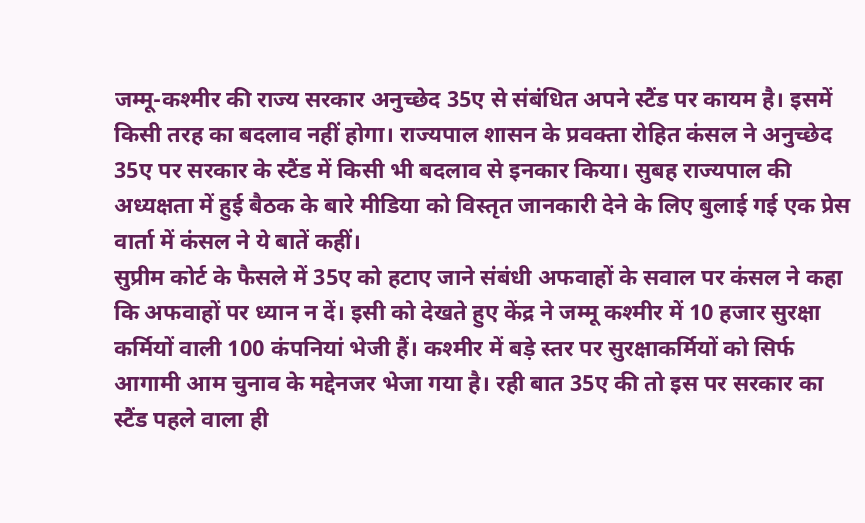जम्मू-कश्मीर की राज्य सरकार अनुच्छेद 35ए से संबंधित अपने स्टैंड पर कायम है। इसमें किसी तरह का बदलाव नहीं होगा। राज्यपाल शासन के प्रवक्ता रोहित कंसल ने अनुच्छेद 35ए पर सरकार के स्टैंड में किसी भी बदलाव से इनकार किया। सुबह राज्यपाल की अध्यक्षता में हुई बैठक के बारे मीडिया को विस्तृत जानकारी देने के लिए बुलाई गई एक प्रेस वार्ता में कंसल ने ये बातें कहीं।
सुप्रीम कोर्ट के फैसले में 35ए को हटाए जाने संबंधी अफवाहों के सवाल पर कंसल ने कहा कि अफवाहों पर ध्यान न दें। इसी को देखते हुए केंद्र ने जम्मू कश्मीर में 10 हजार सुरक्षा कर्मियों वाली 100 कंपनियां भेजी हैं। कश्मीर में बड़े स्तर पर सुरक्षाकर्मियों को सिर्फ आगामी आम चुनाव के मद्देनजर भेजा गया है। रही बात 35ए की तो इस पर सरकार का स्टैंड पहले वाला ही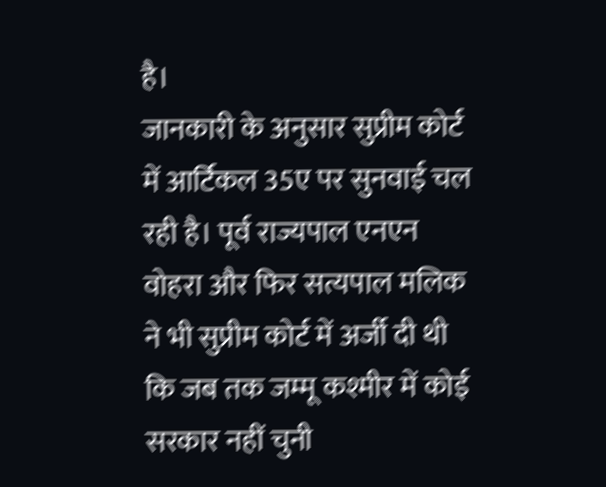है।
जानकारी के अनुसार सुप्रीम कोर्ट में आर्टिकल 35ए पर सुनवाई चल रही है। पूर्व राज्यपाल एनएन वोहरा और फिर सत्यपाल मलिक ने भी सुप्रीम कोर्ट में अर्जी दी थी कि जब तक जम्मू कश्मीर में कोई सरकार नहीं चुनी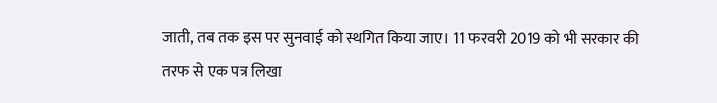जाती, तब तक इस पर सुनवाई को स्थगित किया जाए। 11 फरवरी 2019 को भी सरकार की तरफ से एक पत्र लिखा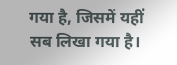गया है, जिसमें यहीं सब लिखा गया है।